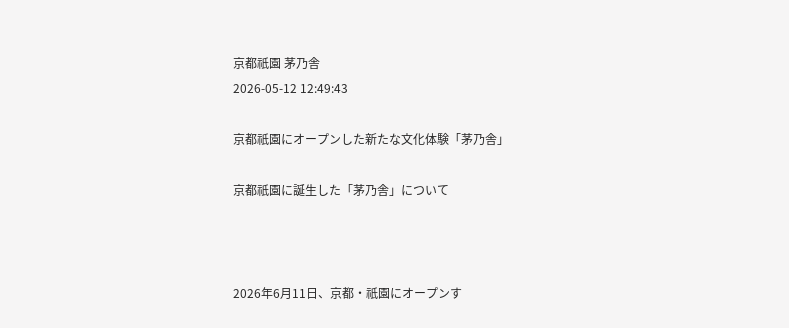京都祇園 茅乃舎
2026-05-12 12:49:43

京都祇園にオープンした新たな文化体験「茅乃舎」

京都祇園に誕生した「茅乃舎」について



2026年6月11日、京都・祇園にオープンす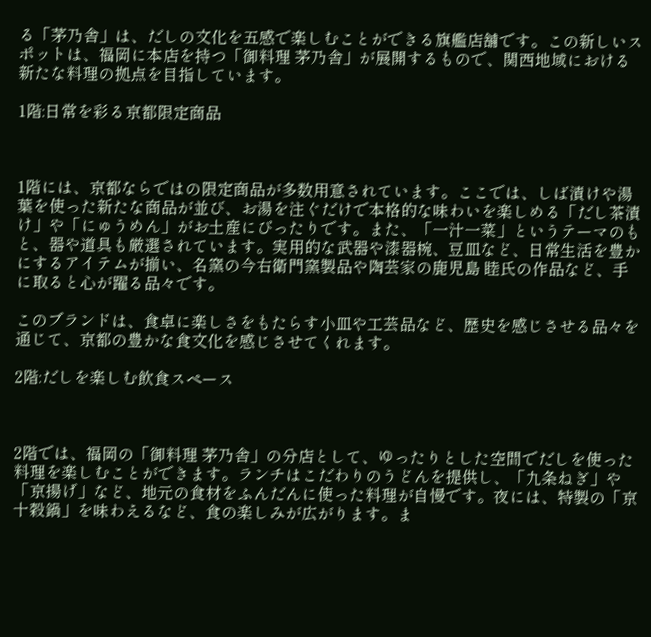る「茅乃舎」は、だしの文化を五感で楽しむことができる旗艦店舗です。この新しいスポットは、福岡に本店を持つ「御料理 茅乃舎」が展開するもので、関西地域における新たな料理の拠点を目指しています。

1階:日常を彩る京都限定商品



1階には、京都ならではの限定商品が多数用意されています。ここでは、しば漬けや湯葉を使った新たな商品が並び、お湯を注ぐだけで本格的な味わいを楽しめる「だし茶漬け」や「にゅうめん」がお土産にぴったりです。また、「一汁一菜」というテーマのもと、器や道具も厳選されています。実用的な武器や漆器椀、豆皿など、日常生活を豊かにするアイテムが揃い、名窯の今右衛門窯製品や陶芸家の鹿児島 睦氏の作品など、手に取ると心が躍る品々です。

このブランドは、食卓に楽しさをもたらす小皿や工芸品など、歴史を感じさせる品々を通じて、京都の豊かな食文化を感じさせてくれます。

2階:だしを楽しむ飲食スペース



2階では、福岡の「御料理 茅乃舎」の分店として、ゆったりとした空間でだしを使った料理を楽しむことができます。ランチはこだわりのうどんを提供し、「九条ねぎ」や「京揚げ」など、地元の食材をふんだんに使った料理が自慢です。夜には、特製の「京 十穀鍋」を味わえるなど、食の楽しみが広がります。ま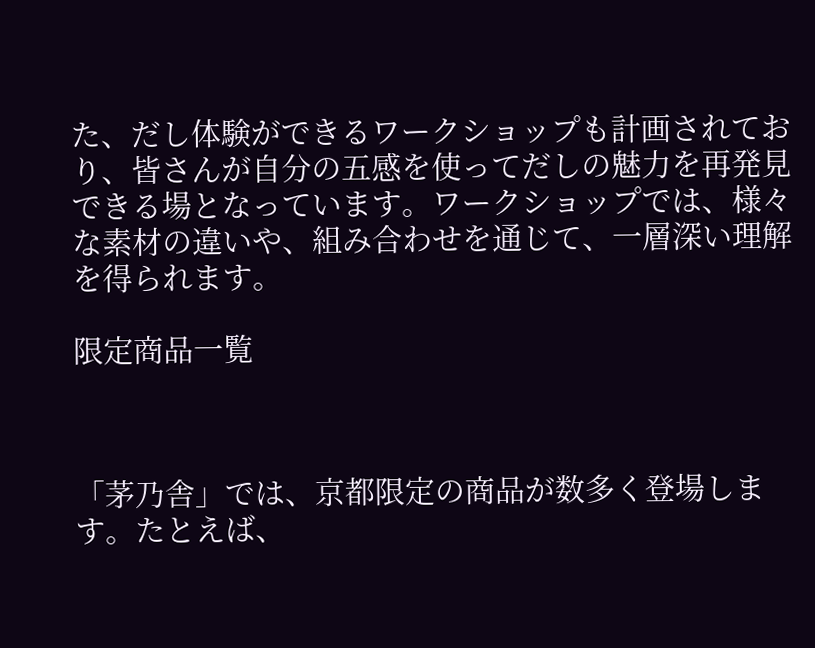た、だし体験ができるワークショップも計画されており、皆さんが自分の五感を使ってだしの魅力を再発見できる場となっています。ワークショップでは、様々な素材の違いや、組み合わせを通じて、一層深い理解を得られます。

限定商品一覧



「茅乃舎」では、京都限定の商品が数多く登場します。たとえば、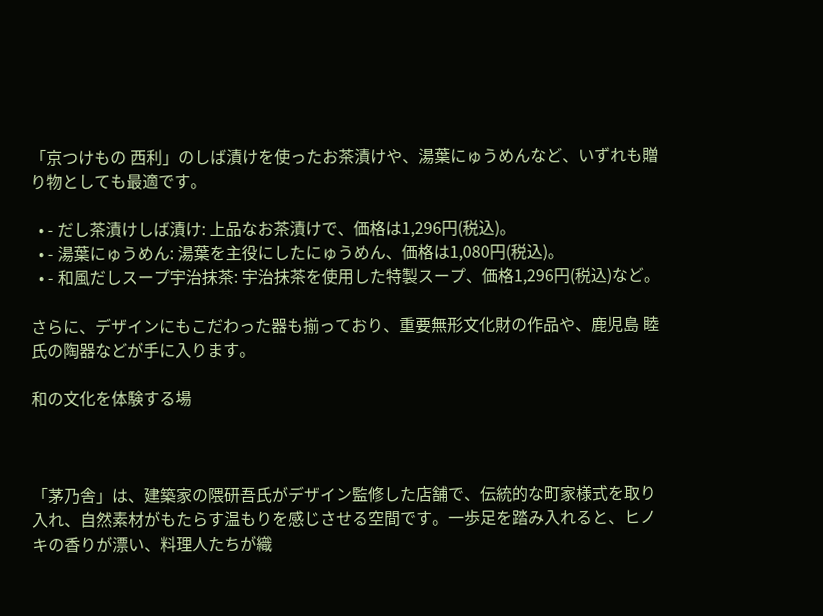「京つけもの 西利」のしば漬けを使ったお茶漬けや、湯葉にゅうめんなど、いずれも贈り物としても最適です。

  • - だし茶漬けしば漬け: 上品なお茶漬けで、価格は1,296円(税込)。
  • - 湯葉にゅうめん: 湯葉を主役にしたにゅうめん、価格は1,080円(税込)。
  • - 和風だしスープ宇治抹茶: 宇治抹茶を使用した特製スープ、価格1,296円(税込)など。

さらに、デザインにもこだわった器も揃っており、重要無形文化財の作品や、鹿児島 睦氏の陶器などが手に入ります。

和の文化を体験する場



「茅乃舎」は、建築家の隈研吾氏がデザイン監修した店舗で、伝統的な町家様式を取り入れ、自然素材がもたらす温もりを感じさせる空間です。一歩足を踏み入れると、ヒノキの香りが漂い、料理人たちが織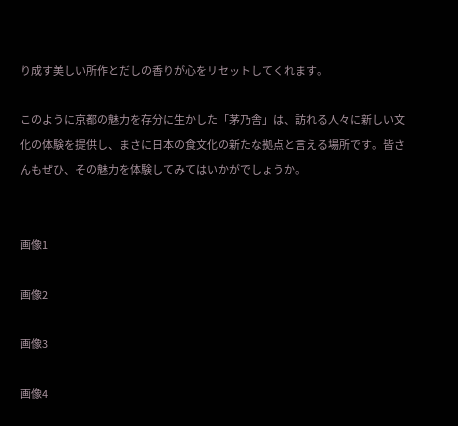り成す美しい所作とだしの香りが心をリセットしてくれます。

このように京都の魅力を存分に生かした「茅乃舎」は、訪れる人々に新しい文化の体験を提供し、まさに日本の食文化の新たな拠点と言える場所です。皆さんもぜひ、その魅力を体験してみてはいかがでしょうか。


画像1

画像2

画像3

画像4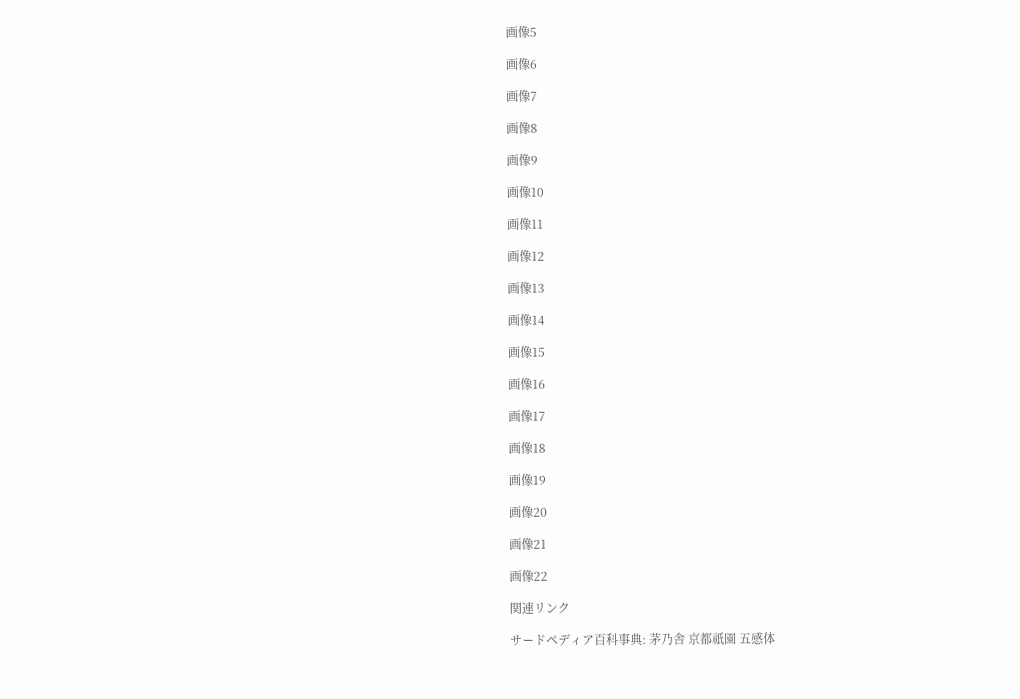画像5

画像6

画像7

画像8

画像9

画像10

画像11

画像12

画像13

画像14

画像15

画像16

画像17

画像18

画像19

画像20

画像21

画像22

関連リンク

サードペディア百科事典: 茅乃舎 京都祇園 五感体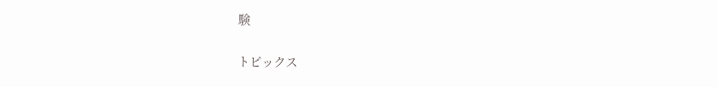験

トピックス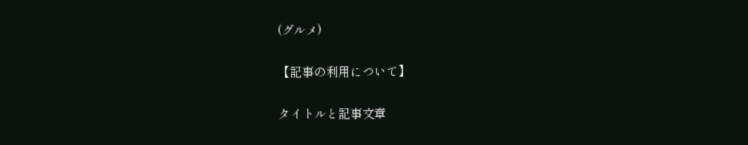(グルメ)

【記事の利用について】

タイトルと記事文章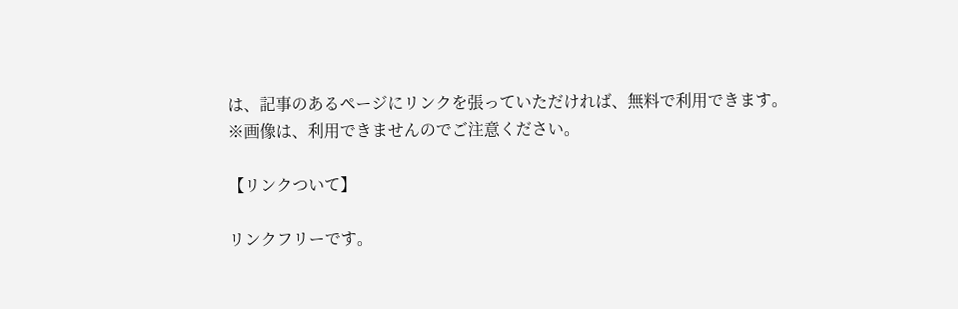は、記事のあるページにリンクを張っていただければ、無料で利用できます。
※画像は、利用できませんのでご注意ください。

【リンクついて】

リンクフリーです。